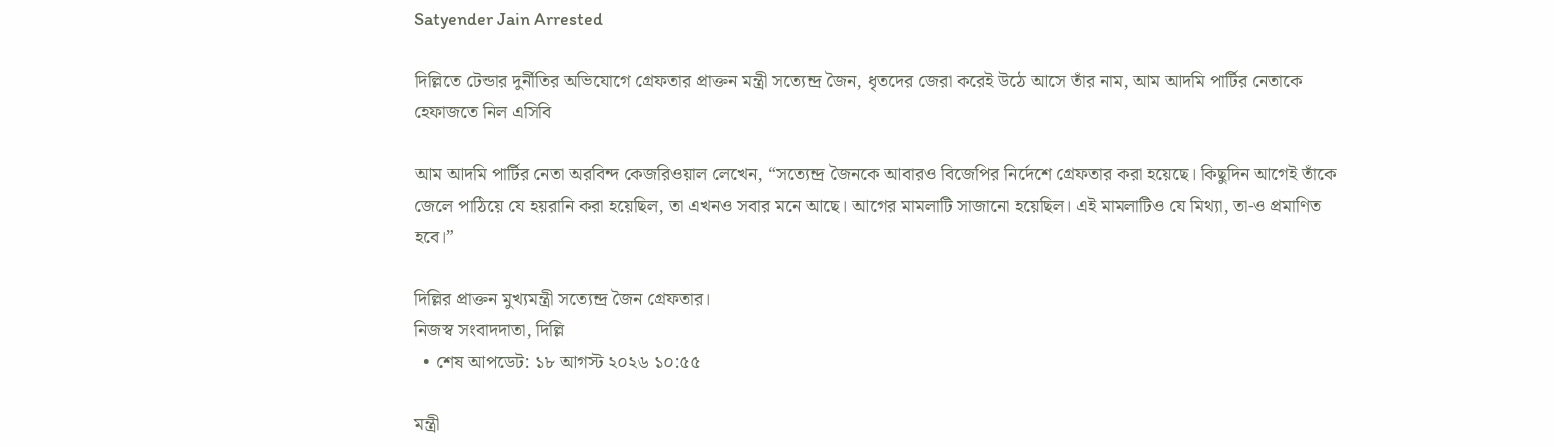Satyender Jain Arrested

দিল্লিতে টেন্ডার দুর্নীতির অভিযোগে গ্রেফতার প্রাক্তন মন্ত্রী সত‍্যেন্দ্র জৈন, ধৃতদের জেরা করেই উঠে আসে তাঁর নাম, আম আদমি পার্টির নেতাকে হেফাজতে নিল এসিবি

আম আদমি পার্টির নেতা অরবিন্দ কেজরিওয়াল লেখেন, “সত্যেন্দ্র জৈনকে আবারও বিজেপির নির্দেশে গ্রেফতার করা হয়েছে। কিছুদিন আগেই তাঁকে জেলে পাঠিয়ে যে হয়রানি করা হয়েছিল, তা এখনও সবার মনে আছে। আগের মামলাটি সাজানো হয়েছিল। এই মামলাটিও যে মিথ্যা, তা-ও প্রমাণিত হবে।”

দিল্লির প্রাক্তন মুখ্যমন্ত্রী সত‍্যেন্দ্র জৈন গ্রেফতার।
নিজস্ব সংবাদদাতা, দিল্লি
  • শেষ আপডেট: ১৮ আগস্ট ২০২৬ ১০:৫৫

মন্ত্রী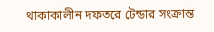থাকাকালীন দফতরে টেন্ডার সংক্রান্ত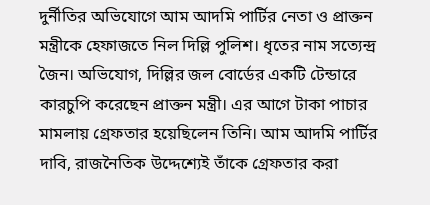দুর্নীতির অভিযোগে আম আদমি পার্টির নেতা ও প্রাক্তন মন্ত্রীকে হেফাজতে নিল দিল্লি পুলিশ। ধৃতের নাম সত‍্যেন্দ্র জৈন। অভিযোগ, দিল্লির জল বোর্ডের একটি টেন্ডারে কারচুপি করেছেন প্রাক্তন মন্ত্রী। এর আগে টাকা পাচার মামলায় গ্রেফতার হয়েছিলেন তিনি। আম আদমি পার্টির দাবি, রাজনৈতিক উদ্দেশ্যেই তাঁকে গ্রেফতার করা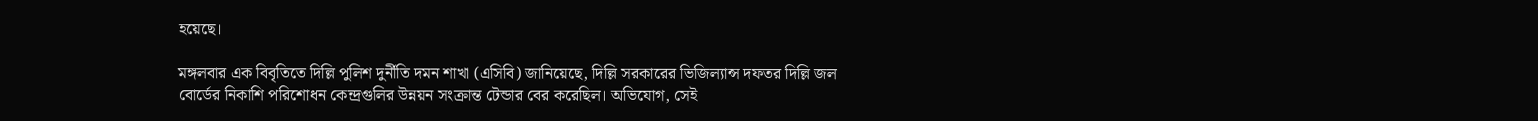হয়েছে।

মঙ্গলবার এক বিবৃতিতে দিল্লি পুলিশ দুর্নীতি দমন শাখা (এসিবি) জানিয়েছে, দিল্লি সরকারের ভিজিল্যান্স দফতর দিল্লি জল বোর্ডের নিকাশি পরিশোধন কেন্দ্রগুলির উন্নয়ন সংক্রান্ত টেন্ডার বের করেছিল। অভিযোগ, সেই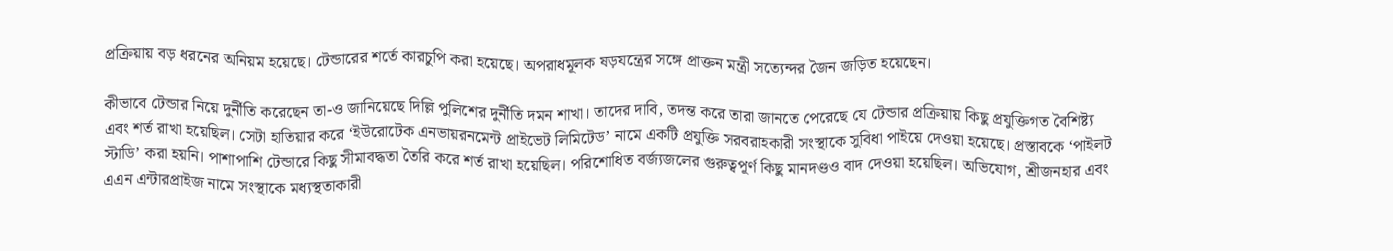প্রক্রিয়ায় বড় ধরনের অনিয়ম হয়েছে। টেন্ডারের শর্তে কারচুপি করা হয়েছে। অপরাধমূলক ষড়যন্ত্রের সঙ্গে প্রাক্তন মন্ত্রী সত‍্যেন্দর জৈন জড়িত হয়েছেন।

কীভাবে টেন্ডার নিয়ে দুর্নীতি করেছেন তা-ও জানিয়েছে দিল্লি পুলিশের দুর্নীতি দমন শাখা। তাদের দাবি, তদন্ত করে তারা জানতে পেরেছে যে টেন্ডার প্রক্রিয়ায় কিছু প্রযুক্তিগত বৈশিষ্ট্য এবং শর্ত রাখা হয়েছিল। সেটা হাতিয়ার করে ‘ইউরোটেক এনভায়রনমেন্ট প্রাইভেট লিমিটেড’ নামে একটি প্রযুক্তি সরবরাহকারী সংস্থাকে সুবিধা পাইয়ে দেওয়া হয়েছে। প্রস্তাবকে ‘পাইলট স্টাডি’ করা হয়নি। পাশাপাশি টেন্ডারে কিছু সীমাবদ্ধতা তৈরি করে শর্ত রাখা হয়েছিল। পরিশোধিত বর্জ্যজলের গুরুত্বপূর্ণ কিছু মানদণ্ডও বাদ দেওয়া হয়েছিল। অভিযোগ, শ্রীজনহার এবং এএন এন্টারপ্রাইজ নামে সংস্থাকে মধ্যস্থতাকারী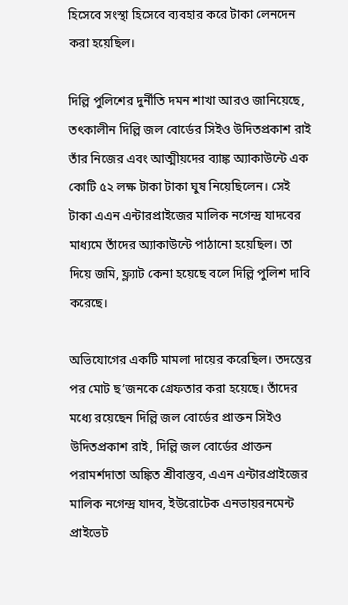হিসেবে সংস্থা হিসেবে ব্যবহার করে টাকা লেনদেন করা হয়েছিল।

দিল্লি পুলিশের দুর্নীতি দমন শাখা আরও জানিয়েছে, তৎকালীন দিল্লি জল বোর্ডের সিইও উদিতপ্রকাশ রাই তাঁর নিজের এবং আত্মীয়দের ব্যাঙ্ক অ্যাকাউন্টে এক কোটি ৫২ লক্ষ টাকা টাকা ঘুষ নিয়েছিলেন। সেই টাকা এএন এন্টারপ্রাইজের মালিক নগেন্দ্র যাদবের মাধ্যমে তাঁদের অ্যাকাউন্টে পাঠানো হয়েছিল। তা দিয়ে জমি, ফ্ল্যাট কেনা হয়েছে বলে দিল্লি পুলিশ দাবি করেছে।

অভিযোগের একটি মামলা দায়ের করেছিল। তদন্তের পর মোট ছ’জনকে গ্রেফতার করা হয়েছে। তাঁদের মধ্যে রয়েছেন দিল্লি জল বোর্ডের প্রাক্তন সিইও উদিতপ্রকাশ রাই, দিল্লি জল বোর্ডের প্রাক্তন পরামর্শদাতা অঙ্কিত শ্রীবাস্তব, এএন এন্টারপ্রাইজের মালিক নগেন্দ্র যাদব, ইউরোটেক এনভায়রনমেন্ট প্রাইভেট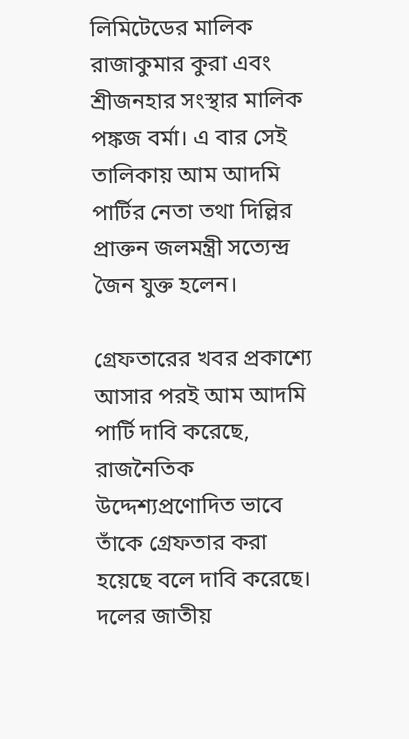লিমিটেডের মালিক রাজাকুমার কুরা এবং শ্রীজনহার সংস্থার মালিক পঙ্কজ বর্মা। এ বার সেই তালিকায় আম আদমি পার্টির নেতা তথা দিল্লির প্রাক্তন জলমন্ত্রী সত‍্যেন্দ্র জৈন যুক্ত হলেন।

গ্রেফতারের খবর প্রকাশ্যে আসার পরই আম আদমি পার্টি দাবি করেছে, রাজনৈতিক উদ্দেশ্যপ্রণোদিত ভাবে তাঁকে গ্রেফতার করা হয়েছে বলে দাবি করেছে। দলের জাতীয়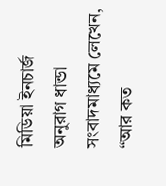মিডিয়া ইনচার্জ অনুরাগ ধান্ডা সংবাদমাধ্যমে লেখেন, “আর কত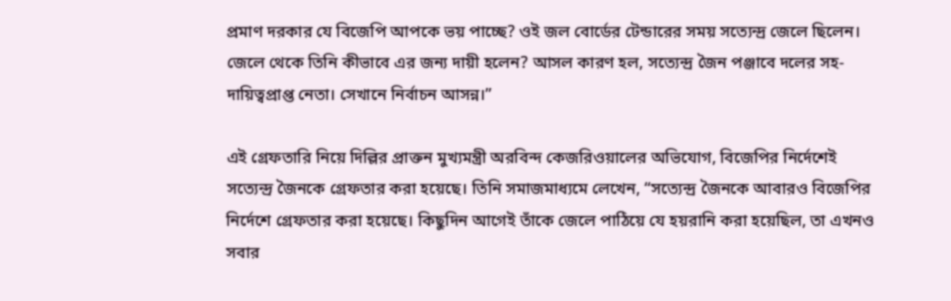প্রমাণ দরকার যে বিজেপি আপকে ভয় পাচ্ছে? ওই জল বোর্ডের টেন্ডারের সময় সত্যেন্দ্র জেলে ছিলেন। জেলে থেকে তিনি কীভাবে এর জন্য দায়ী হলেন? আসল কারণ হল, সত্যেন্দ্র জৈন পঞ্জাবে দলের সহ-দায়িত্বপ্রাপ্ত নেতা। সেখানে নির্বাচন আসন্ন।”

এই গ্রেফতারি নিয়ে দিল্লির প্রাক্তন মুখ্যমন্ত্রী অরবিন্দ কেজরিওয়ালের অভিযোগ, বিজেপির নির্দেশেই সত্যেন্দ্র জৈনকে গ্রেফতার করা হয়েছে। তিনি সমাজমাধ‍্যমে লেখেন, “সত্যেন্দ্র জৈনকে আবারও বিজেপির নির্দেশে গ্রেফতার করা হয়েছে। কিছুদিন আগেই তাঁকে জেলে পাঠিয়ে যে হয়রানি করা হয়েছিল, তা এখনও সবার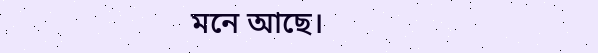মনে আছে।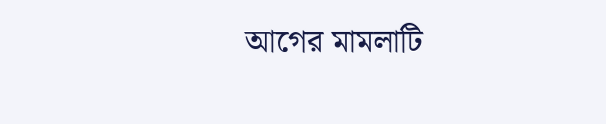আগের মামলাটি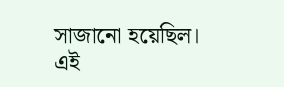সাজানো হয়েছিল। এই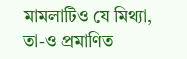মামলাটিও যে মিথ্যা, তা-ও প্রমাণিত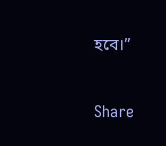হবে।”


Share